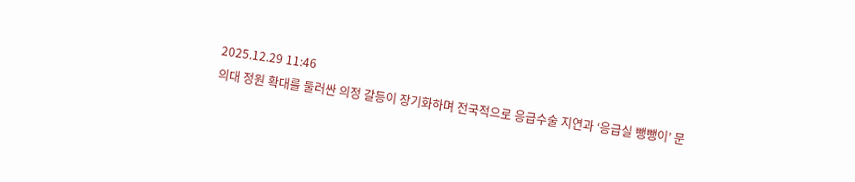2025.12.29 11:46
의대 정원 확대를 둘러싼 의정 갈등이 장기화하며 전국적으로 응급수술 지연과 ‘응급실 뺑뺑이’ 문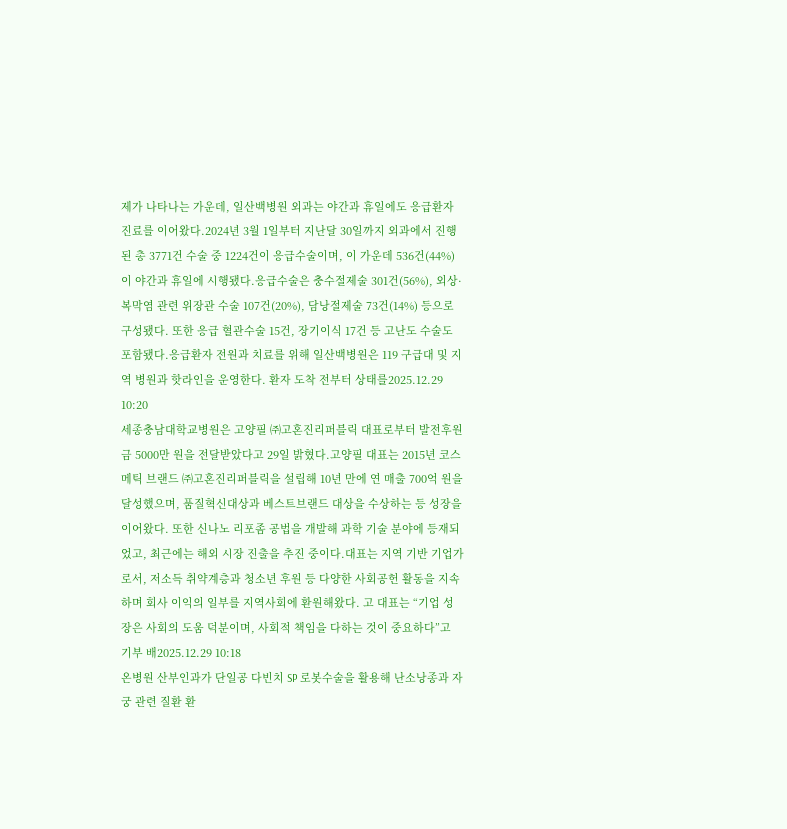제가 나타나는 가운데, 일산백병원 외과는 야간과 휴일에도 응급환자 진료를 이어왔다.2024년 3월 1일부터 지난달 30일까지 외과에서 진행된 총 3771건 수술 중 1224건이 응급수술이며, 이 가운데 536건(44%)이 야간과 휴일에 시행됐다.응급수술은 충수절제술 301건(56%), 외상·복막염 관련 위장관 수술 107건(20%), 담낭절제술 73건(14%) 등으로 구성됐다. 또한 응급 혈관수술 15건, 장기이식 17건 등 고난도 수술도 포함됐다.응급환자 전원과 치료를 위해 일산백병원은 119 구급대 및 지역 병원과 핫라인을 운영한다. 환자 도착 전부터 상태를2025.12.29 10:20
세종충남대학교병원은 고양필 ㈜고혼진리퍼블릭 대표로부터 발전후원금 5000만 원을 전달받았다고 29일 밝혔다.고양필 대표는 2015년 코스메틱 브랜드 ㈜고혼진리퍼블릭을 설립해 10년 만에 연 매출 700억 원을 달성했으며, 품질혁신대상과 베스트브랜드 대상을 수상하는 등 성장을 이어왔다. 또한 신나노 리포좀 공법을 개발해 과학 기술 분야에 등재되었고, 최근에는 해외 시장 진출을 추진 중이다.대표는 지역 기반 기업가로서, 저소득 취약계층과 청소년 후원 등 다양한 사회공헌 활동을 지속하며 회사 이익의 일부를 지역사회에 환원해왔다. 고 대표는 “기업 성장은 사회의 도움 덕분이며, 사회적 책임을 다하는 것이 중요하다”고 기부 배2025.12.29 10:18
온병원 산부인과가 단일공 다빈치 SP 로봇수술을 활용해 난소낭종과 자궁 관련 질환 환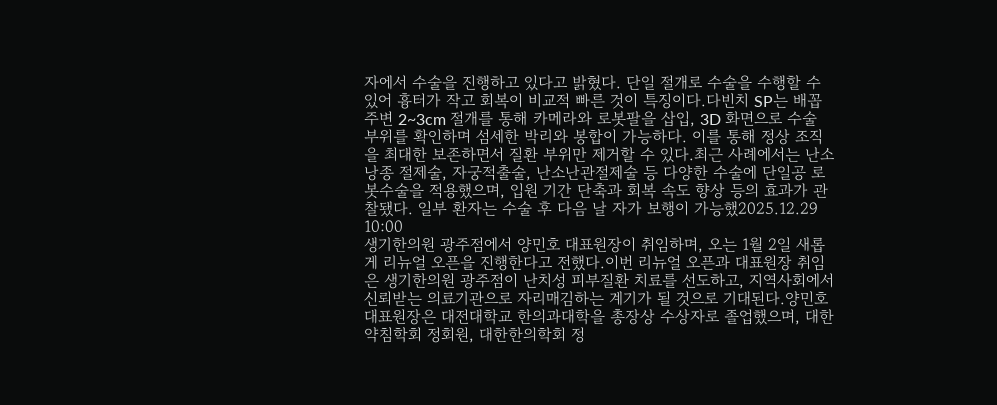자에서 수술을 진행하고 있다고 밝혔다. 단일 절개로 수술을 수행할 수 있어 흉터가 작고 회복이 비교적 빠른 것이 특징이다.다빈치 SP는 배꼽 주변 2~3cm 절개를 통해 카메라와 로봇팔을 삽입, 3D 화면으로 수술 부위를 확인하며 섬세한 박리와 봉합이 가능하다. 이를 통해 정상 조직을 최대한 보존하면서 질환 부위만 제거할 수 있다.최근 사례에서는 난소낭종 절제술, 자궁적출술, 난소난관절제술 등 다양한 수술에 단일공 로봇수술을 적용했으며, 입원 기간 단축과 회복 속도 향상 등의 효과가 관찰됐다. 일부 환자는 수술 후 다음 날 자가 보행이 가능했2025.12.29 10:00
생기한의원 광주점에서 양민호 대표원장이 취임하며, 오는 1월 2일 새롭게 리뉴얼 오픈을 진행한다고 전했다.이번 리뉴얼 오픈과 대표원장 취임은 생기한의원 광주점이 난치성 피부질환 치료를 선도하고, 지역사회에서 신뢰받는 의료기관으로 자리매김하는 계기가 될 것으로 기대된다.양민호 대표원장은 대전대학교 한의과대학을 총장상 수상자로 졸업했으며, 대한약침학회 정회원, 대한한의학회 정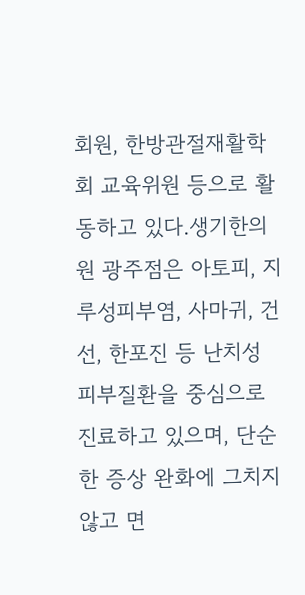회원, 한방관절재활학회 교육위원 등으로 활동하고 있다.생기한의원 광주점은 아토피, 지루성피부염, 사마귀, 건선, 한포진 등 난치성 피부질환을 중심으로 진료하고 있으며, 단순한 증상 완화에 그치지 않고 면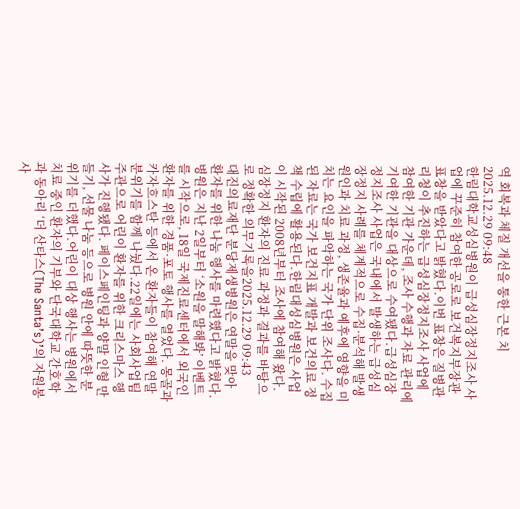역 회복과 체질 개선을 통한 근본 치2025.12.29 09:48
한림대학교성심병원이 급성심장정지조사 사업에 꾸준히 참여한 공로로 보건복지부장관 표창을 받았다고 밝혔다.이번 표창은 질병관리청이 추진하는 급성심장정지조사 사업에 참여한 기관 가운데, 조사 수행과 자료 관리에 기여한 기관을 대상으로 수여됐다.급성심장정지조사 사업은 국내에서 발생하는 급성심장정지 사례를 체계적으로 수집·분석해 발생 원인과 치료 과정, 생존율과 예후에 영향을 미치는 요인을 파악하는 국가 단위 조사다. 수집된 자료는 국가 보건지표 개발과 보건의료 정책 수립에 활용된다.한림대성심병원은 사업이 시작된 2008년부터 조사에 참여해 왔다. 심장정지 환자의 진료 과정과 결과를 바탕으로 정확한 의무기록을2025.12.29 09:43
대진의료재단 분당제생병원은 연말을 맞아 환자를 위한 나눔 행사를 마련했다고 밝혔다.병원은 지난 2일부터 ‘소원을 말해봐’ 이벤트를 시작으로, 18일 국제진료센터에서 외국인 환자를 위한 경품·포토 행사를 열었다. 몽골과 카자흐스탄 등에서 온 환자들이 참여해 연말 분위기를 함께 나눴다.22일에는 사회사업팀 주관으로 어린이 환자를 위한 크리스마스 행사가 진행됐다. 페이스페인팅과 양말 인형 만들기, 선물 나눔 등으로 병원 안에 따뜻한 분위기를 더했다.어린이 대상 행사는 병원에서 치료 중인 환자의 기부와 단국대학교 간호학과 동아리 ‘더 산타스(The Santa’s)’의 자원봉사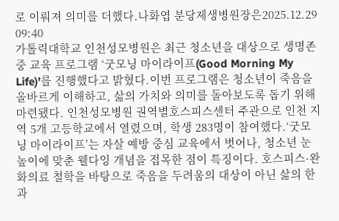로 이뤄져 의미를 더했다.나화엽 분당제생병원장은2025.12.29 09:40
가톨릭대학교 인천성모병원은 최근 청소년을 대상으로 생명존중 교육 프로그램 ‘굿모닝 마이라이프(Good Morning My Life)’를 진행했다고 밝혔다.이번 프로그램은 청소년이 죽음을 올바르게 이해하고, 삶의 가치와 의미를 돌아보도록 돕기 위해 마련됐다. 인천성모병원 권역별호스피스센터 주관으로 인천 지역 5개 고등학교에서 열렸으며, 학생 283명이 참여했다.‘굿모닝 마이라이프’는 자살 예방 중심 교육에서 벗어나, 청소년 눈높이에 맞춘 웰다잉 개념을 접목한 점이 특징이다. 호스피스·완화의료 철학을 바탕으로 죽음을 두려움의 대상이 아닌 삶의 한 과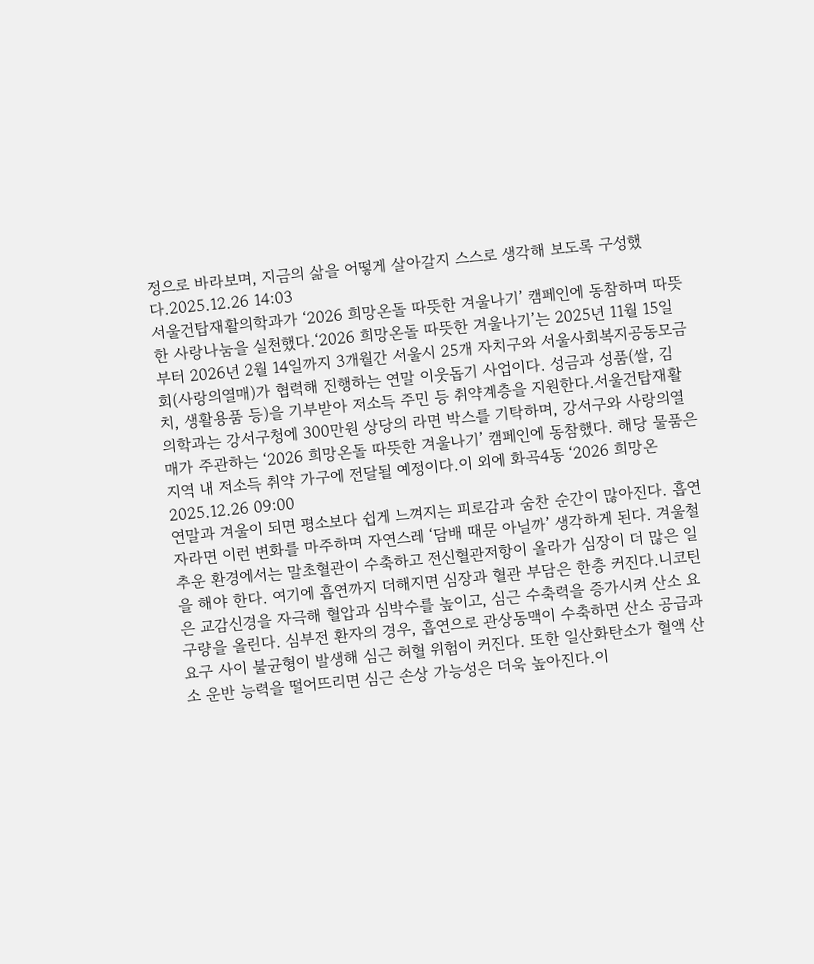정으로 바라보며, 지금의 삶을 어떻게 살아갈지 스스로 생각해 보도록 구성했다.2025.12.26 14:03
서울건탑재활의학과가 ‘2026 희망온돌 따뜻한 겨울나기’ 캠페인에 동참하며 따뜻한 사랑나눔을 실천했다.‘2026 희망온돌 따뜻한 겨울나기’는 2025년 11월 15일부터 2026년 2월 14일까지 3개월간 서울시 25개 자치구와 서울사회복지공동모금회(사랑의열매)가 협력해 진행하는 연말 이웃돕기 사업이다. 성금과 성품(쌀, 김치, 생활용품 등)을 기부받아 저소득 주민 등 취약계층을 지원한다.서울건탑재활의학과는 강서구청에 300만원 상당의 라면 박스를 기탁하며, 강서구와 사랑의열매가 주관하는 ‘2026 희망온돌 따뜻한 겨울나기’ 캠페인에 동참했다. 해당 물품은 지역 내 저소득 취약 가구에 전달될 예정이다.이 외에 화곡4동 ‘2026 희망온2025.12.26 09:00
연말과 겨울이 되면 평소보다 쉽게 느껴지는 피로감과 숨찬 순간이 많아진다. 흡연자라면 이런 변화를 마주하며 자연스레 ‘담배 때문 아닐까’ 생각하게 된다. 겨울철 추운 환경에서는 말초혈관이 수축하고 전신혈관저항이 올라가 심장이 더 많은 일을 해야 한다. 여기에 흡연까지 더해지면 심장과 혈관 부담은 한층 커진다.니코틴은 교감신경을 자극해 혈압과 심박수를 높이고, 심근 수축력을 증가시켜 산소 요구량을 올린다. 심부전 환자의 경우, 흡연으로 관상동맥이 수축하면 산소 공급과 요구 사이 불균형이 발생해 심근 허혈 위험이 커진다. 또한 일산화탄소가 혈액 산소 운반 능력을 떨어뜨리면 심근 손상 가능성은 더욱 높아진다.이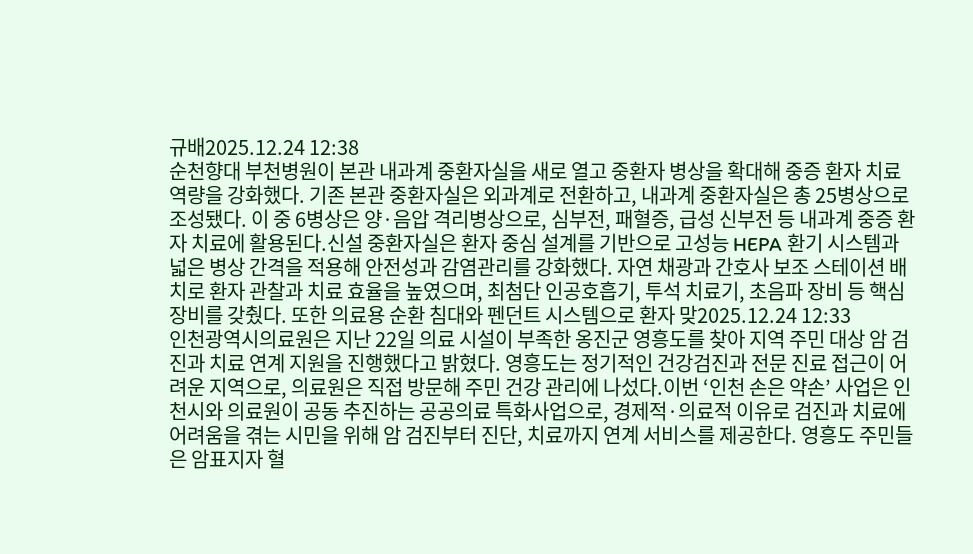규배2025.12.24 12:38
순천향대 부천병원이 본관 내과계 중환자실을 새로 열고 중환자 병상을 확대해 중증 환자 치료 역량을 강화했다. 기존 본관 중환자실은 외과계로 전환하고, 내과계 중환자실은 총 25병상으로 조성됐다. 이 중 6병상은 양·음압 격리병상으로, 심부전, 패혈증, 급성 신부전 등 내과계 중증 환자 치료에 활용된다.신설 중환자실은 환자 중심 설계를 기반으로 고성능 HEPA 환기 시스템과 넓은 병상 간격을 적용해 안전성과 감염관리를 강화했다. 자연 채광과 간호사 보조 스테이션 배치로 환자 관찰과 치료 효율을 높였으며, 최첨단 인공호흡기, 투석 치료기, 초음파 장비 등 핵심 장비를 갖췄다. 또한 의료용 순환 침대와 펜던트 시스템으로 환자 맞2025.12.24 12:33
인천광역시의료원은 지난 22일 의료 시설이 부족한 옹진군 영흥도를 찾아 지역 주민 대상 암 검진과 치료 연계 지원을 진행했다고 밝혔다. 영흥도는 정기적인 건강검진과 전문 진료 접근이 어려운 지역으로, 의료원은 직접 방문해 주민 건강 관리에 나섰다.이번 ‘인천 손은 약손’ 사업은 인천시와 의료원이 공동 추진하는 공공의료 특화사업으로, 경제적·의료적 이유로 검진과 치료에 어려움을 겪는 시민을 위해 암 검진부터 진단, 치료까지 연계 서비스를 제공한다. 영흥도 주민들은 암표지자 혈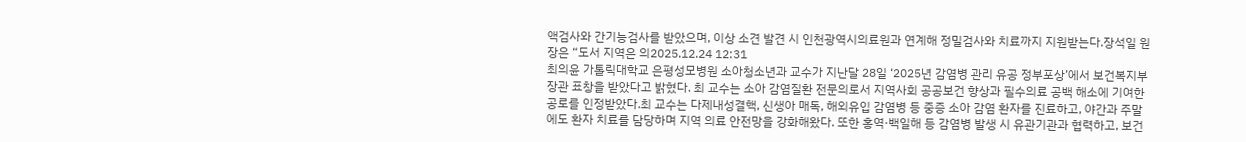액검사와 간기능검사를 받았으며, 이상 소견 발견 시 인천광역시의료원과 연계해 정밀검사와 치료까지 지원받는다.장석일 원장은 “도서 지역은 의2025.12.24 12:31
최의윤 가톨릭대학교 은평성모병원 소아청소년과 교수가 지난달 28일 ‘2025년 감염병 관리 유공 정부포상’에서 보건복지부 장관 표창을 받았다고 밝혔다. 최 교수는 소아 감염질환 전문의로서 지역사회 공공보건 향상과 필수의료 공백 해소에 기여한 공로를 인정받았다.최 교수는 다제내성결핵, 신생아 매독, 해외유입 감염병 등 중증 소아 감염 환자를 진료하고, 야간과 주말에도 환자 치료를 담당하며 지역 의료 안전망을 강화해왔다. 또한 홍역·백일해 등 감염병 발생 시 유관기관과 협력하고, 보건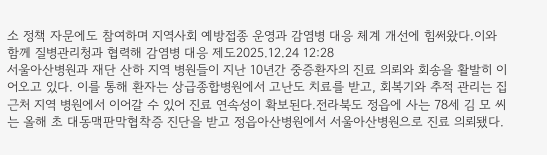소 정책 자문에도 참여하며 지역사회 예방접종 운영과 감염병 대응 체계 개선에 힘써왔다.이와 함께 질병관리청과 협력해 감염병 대응 제도2025.12.24 12:28
서울아산병원과 재단 산하 지역 병원들이 지난 10년간 중증환자의 진료 의뢰와 회송을 활발히 이어오고 있다. 이를 통해 환자는 상급종합병원에서 고난도 치료를 받고, 회복기와 추적 관리는 집 근처 지역 병원에서 이어갈 수 있어 진료 연속성이 확보된다.전라북도 정읍에 사는 78세 김 모 씨는 올해 초 대동맥판막협착증 진단을 받고 정읍아산병원에서 서울아산병원으로 진료 의뢰됐다.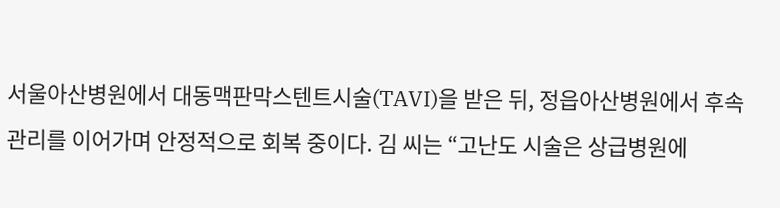서울아산병원에서 대동맥판막스텐트시술(TAVI)을 받은 뒤, 정읍아산병원에서 후속 관리를 이어가며 안정적으로 회복 중이다. 김 씨는 “고난도 시술은 상급병원에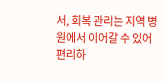서, 회복 관리는 지역 병원에서 이어갈 수 있어 편리하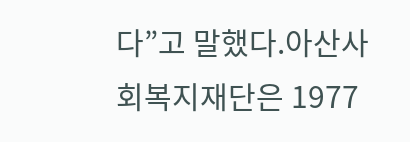다”고 말했다.아산사회복지재단은 1977